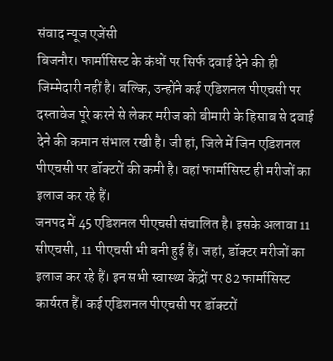संवाद न्यूज एजेंसी
बिजनौर। फार्मासिस्ट के कंधों पर सिर्फ दवाई देने की ही जिम्मेदारी नहीं है। बल्कि, उन्होंने कई एडिशनल पीएचसी पर दस्तावेज पूरे करने से लेकर मरीज को बीमारी के हिसाब से दवाई देने की कमान संभाल रखी है। जी हां, जिले में जिन एडिशनल पीएचसी पर डॉक्टरों की कमी है। वहां फार्मासिस्ट ही मरीजों का इलाज कर रहे हैं।
जनपद में 45 एडिशनल पीएचसी संचालित है। इसके अलावा 11 सीएचसी, 11 पीएचसी भी बनी हुई हैं। जहां, डॉक्टर मरीजों का इलाज कर रहे हैं। इन सभी स्वास्थ्य केंद्रों पर 82 फार्मासिस्ट कार्यरत हैं। कई एडिशनल पीएचसी पर डॉक्टरों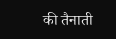की तैनाती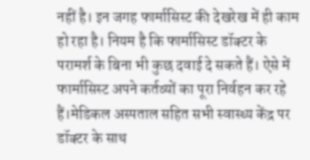नहीं है। इन जगह फार्मासिस्ट की देखरेख में ही काम हो रहा है। नियम है कि फार्मासिस्ट डॉक्टर के परामर्श के बिना भी कुछ दवाई दे सकते हैं। ऐसे में फार्मासिस्ट अपने कर्तव्यों का पूरा निर्वहन कर रहे हैं।मेडिकल अस्पताल सहित सभी स्वास्थ्य केंद्र पर डॉक्टर के साथ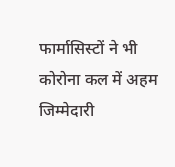फार्मासिस्टों ने भी कोरोना कल में अहम जिम्मेदारी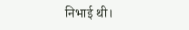निभाई थी।